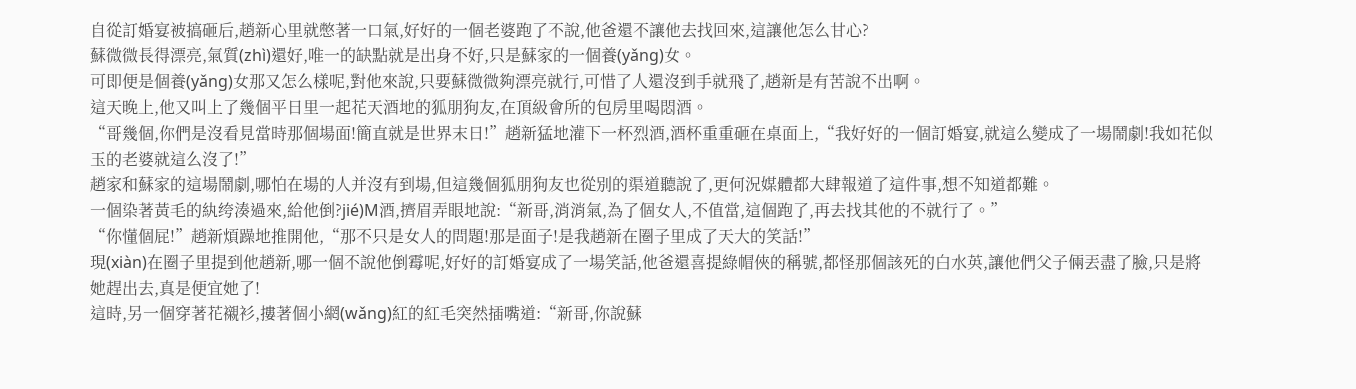自從訂婚宴被搞砸后,趙新心里就憋著一口氣,好好的一個老婆跑了不說,他爸還不讓他去找回來,這讓他怎么甘心?
蘇微微長得漂亮,氣質(zhì)還好,唯一的缺點就是出身不好,只是蘇家的一個養(yǎng)女。
可即便是個養(yǎng)女那又怎么樣呢,對他來說,只要蘇微微夠漂亮就行,可惜了人還沒到手就飛了,趙新是有苦說不出啊。
這天晚上,他又叫上了幾個平日里一起花天酒地的狐朋狗友,在頂級會所的包房里喝悶酒。
“哥幾個,你們是沒看見當時那個場面!簡直就是世界末日!”趙新猛地灌下一杯烈酒,酒杯重重砸在桌面上,“我好好的一個訂婚宴,就這么變成了一場鬧劇!我如花似玉的老婆就這么沒了!”
趙家和蘇家的這場鬧劇,哪怕在場的人并沒有到場,但這幾個狐朋狗友也從別的渠道聽說了,更何況媒體都大肆報道了這件事,想不知道都難。
一個染著黃毛的紈绔湊過來,給他倒?jié)M酒,擠眉弄眼地說:“新哥,消消氣,為了個女人,不值當,這個跑了,再去找其他的不就行了。”
“你懂個屁!”趙新煩躁地推開他,“那不只是女人的問題!那是面子!是我趙新在圈子里成了天大的笑話!”
現(xiàn)在圈子里提到他趙新,哪一個不說他倒霉呢,好好的訂婚宴成了一場笑話,他爸還喜提綠帽俠的稱號,都怪那個該死的白水英,讓他們父子倆丟盡了臉,只是將她趕出去,真是便宜她了!
這時,另一個穿著花襯衫,摟著個小網(wǎng)紅的紅毛突然插嘴道:“新哥,你說蘇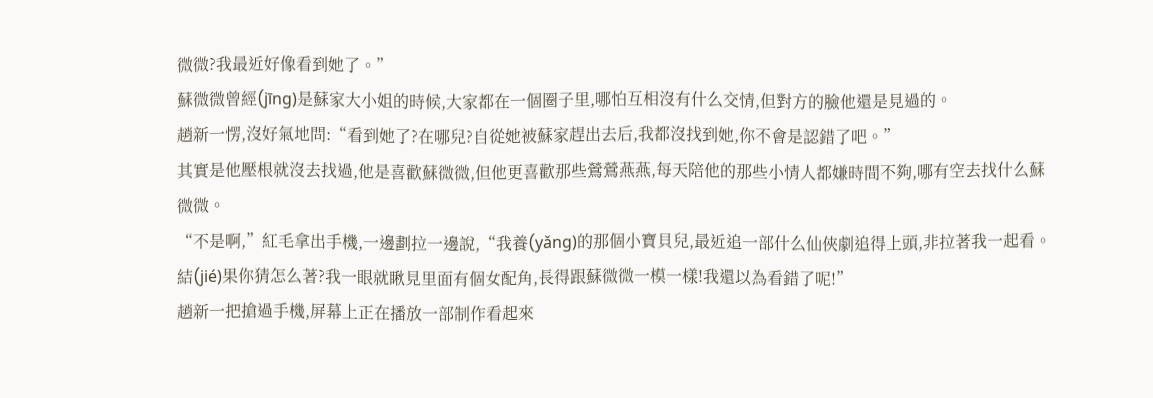微微?我最近好像看到她了。”
蘇微微曾經(jīng)是蘇家大小姐的時候,大家都在一個圈子里,哪怕互相沒有什么交情,但對方的臉他還是見過的。
趙新一愣,沒好氣地問:“看到她了?在哪兒?自從她被蘇家趕出去后,我都沒找到她,你不會是認錯了吧。”
其實是他壓根就沒去找過,他是喜歡蘇微微,但他更喜歡那些鶯鶯燕燕,每天陪他的那些小情人都嫌時間不夠,哪有空去找什么蘇微微。
“不是啊,”紅毛拿出手機,一邊劃拉一邊說,“我養(yǎng)的那個小寶貝兒,最近追一部什么仙俠劇追得上頭,非拉著我一起看。結(jié)果你猜怎么著?我一眼就瞅見里面有個女配角,長得跟蘇微微一模一樣!我還以為看錯了呢!”
趙新一把搶過手機,屏幕上正在播放一部制作看起來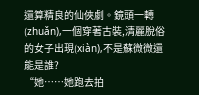還算精良的仙俠劇。鏡頭一轉(zhuǎn),一個穿著古裝,清麗脫俗的女子出現(xiàn),不是蘇微微還能是誰?
“她……她跑去拍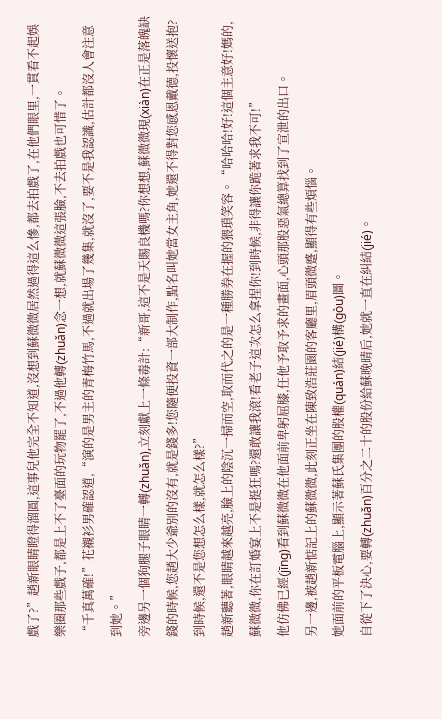戲了?”趙新眼睛瞪得溜圓,這事兒他完全不知道,沒想到蘇微微居然過得這么慘,都去拍戲了,在他們眼里,一貫看不起娛樂圈那些戲子,都是上不了臺面的玩物罷了,不過他轉(zhuǎn)念一想,就蘇微微這張臉,不去拍戲也可惜了。
“千真萬確!”花襯衫男確認道,“演的是男主的青梅竹馬,不過就出場了幾集,就沒了,要不是我認識,估計都沒人會注意到她。”
旁邊另一個狗腿子眼睛一轉(zhuǎn),立刻獻上一條毒計:“新哥,這不是天賜良機嗎?你想想,蘇微微現(xiàn)在正是落魄缺錢的時候,您趙大少爺別的沒有,就是錢多!您隨便投資一部大制作,點名叫她當女主角,她還不得對您感恩戴德,投懷送抱?到時候,還不是您想怎么樣,就怎么樣?”
趙新聽著,眼睛越來越亮,臉上的陰沉一掃而空,取而代之的是一種勝券在握的猥瑣笑容。“哈哈哈!好!這個主意好!媽的,蘇微微,你在訂婚宴上不是挺狂嗎?還敢讓我滾!看老子這次怎么拿捏你!到時候,非得讓你跪著求我不可!”
他仿佛已經(jīng)看到蘇微微在他面前卑躬屈膝,任他予取予求的畫面,心頭那股惡氣總算找到了宣泄的出口。
另一邊,被趙新惦記上的蘇微微,此刻正坐在陳致浩莊園的客廳里,眉頭微蹙,顯得有些煩惱。
她面前的平板電腦上,顯示著蘇氏集團的股權(quán)結(jié)構(gòu)圖。
自從下了決心,要轉(zhuǎn)百分之二十的股份給蘇晚晴后,她就一直在糾結(jié)。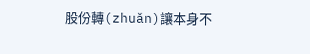股份轉(zhuǎn)讓本身不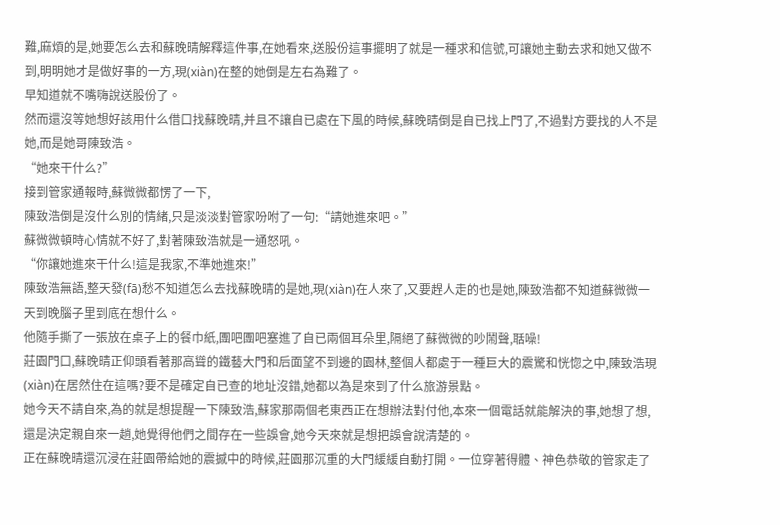難,麻煩的是,她要怎么去和蘇晚晴解釋這件事,在她看來,送股份這事擺明了就是一種求和信號,可讓她主動去求和她又做不到,明明她才是做好事的一方,現(xiàn)在整的她倒是左右為難了。
早知道就不嘴嗨說送股份了。
然而還沒等她想好該用什么借口找蘇晚晴,并且不讓自已處在下風的時候,蘇晚晴倒是自已找上門了,不過對方要找的人不是她,而是她哥陳致浩。
“她來干什么?”
接到管家通報時,蘇微微都愣了一下,
陳致浩倒是沒什么別的情緒,只是淡淡對管家吩咐了一句:“請她進來吧。”
蘇微微頓時心情就不好了,對著陳致浩就是一通怒吼。
“你讓她進來干什么!這是我家,不準她進來!”
陳致浩無語,整天發(fā)愁不知道怎么去找蘇晚晴的是她,現(xiàn)在人來了,又要趕人走的也是她,陳致浩都不知道蘇微微一天到晚腦子里到底在想什么。
他隨手撕了一張放在桌子上的餐巾紙,團吧團吧塞進了自已兩個耳朵里,隔絕了蘇微微的吵鬧聲,聒噪!
莊園門口,蘇晚晴正仰頭看著那高聳的鐵藝大門和后面望不到邊的園林,整個人都處于一種巨大的震驚和恍惚之中,陳致浩現(xiàn)在居然住在這嗎?要不是確定自已查的地址沒錯,她都以為是來到了什么旅游景點。
她今天不請自來,為的就是想提醒一下陳致浩,蘇家那兩個老東西正在想辦法對付他,本來一個電話就能解決的事,她想了想,還是決定親自來一趟,她覺得他們之間存在一些誤會,她今天來就是想把誤會說清楚的。
正在蘇晚晴還沉浸在莊園帶給她的震撼中的時候,莊園那沉重的大門緩緩自動打開。一位穿著得體、神色恭敬的管家走了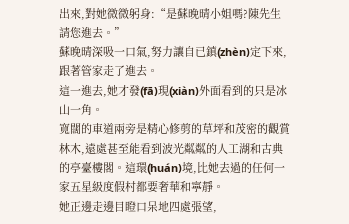出來,對她微微躬身:“是蘇晚晴小姐嗎?陳先生請您進去。”
蘇晚晴深吸一口氣,努力讓自已鎮(zhèn)定下來,跟著管家走了進去。
這一進去,她才發(fā)現(xiàn)外面看到的只是冰山一角。
寬闊的車道兩旁是精心修剪的草坪和茂密的觀賞林木,遠處甚至能看到波光粼粼的人工湖和古典的亭臺樓閣。這環(huán)境,比她去過的任何一家五星級度假村都要奢華和寧靜。
她正邊走邊目瞪口呆地四處張望,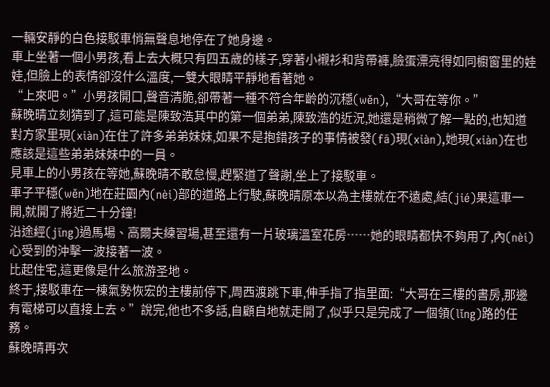一輛安靜的白色接駁車悄無聲息地停在了她身邊。
車上坐著一個小男孩,看上去大概只有四五歲的樣子,穿著小襯衫和背帶褲,臉蛋漂亮得如同櫥窗里的娃娃,但臉上的表情卻沒什么溫度,一雙大眼睛平靜地看著她。
“上來吧。”小男孩開口,聲音清脆,卻帶著一種不符合年齡的沉穩(wěn),“大哥在等你。”
蘇晚晴立刻猜到了,這可能是陳致浩其中的第一個弟弟,陳致浩的近況,她還是稍微了解一點的,也知道對方家里現(xiàn)在住了許多弟弟妹妹,如果不是抱錯孩子的事情被發(fā)現(xiàn),她現(xiàn)在也應該是這些弟弟妹妹中的一員。
見車上的小男孩在等她,蘇晚晴不敢怠慢,趕緊道了聲謝,坐上了接駁車。
車子平穩(wěn)地在莊園內(nèi)部的道路上行駛,蘇晚晴原本以為主樓就在不遠處,結(jié)果這車一開,就開了將近二十分鐘!
沿途經(jīng)過馬場、高爾夫練習場,甚至還有一片玻璃溫室花房……她的眼睛都快不夠用了,內(nèi)心受到的沖擊一波接著一波。
比起住宅,這更像是什么旅游圣地。
終于,接駁車在一棟氣勢恢宏的主樓前停下,周西渡跳下車,伸手指了指里面:“大哥在三樓的書房,那邊有電梯可以直接上去。”說完,他也不多話,自顧自地就走開了,似乎只是完成了一個領(lǐng)路的任務。
蘇晚晴再次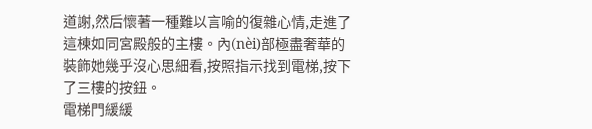道謝,然后懷著一種難以言喻的復雜心情,走進了這棟如同宮殿般的主樓。內(nèi)部極盡奢華的裝飾她幾乎沒心思細看,按照指示找到電梯,按下了三樓的按鈕。
電梯門緩緩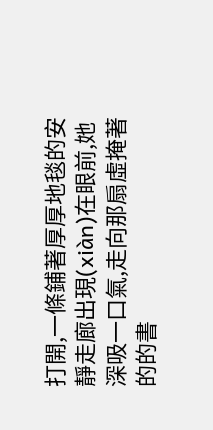打開,一條鋪著厚厚地毯的安靜走廊出現(xiàn)在眼前,她深吸一口氣,走向那扇虛掩著的的書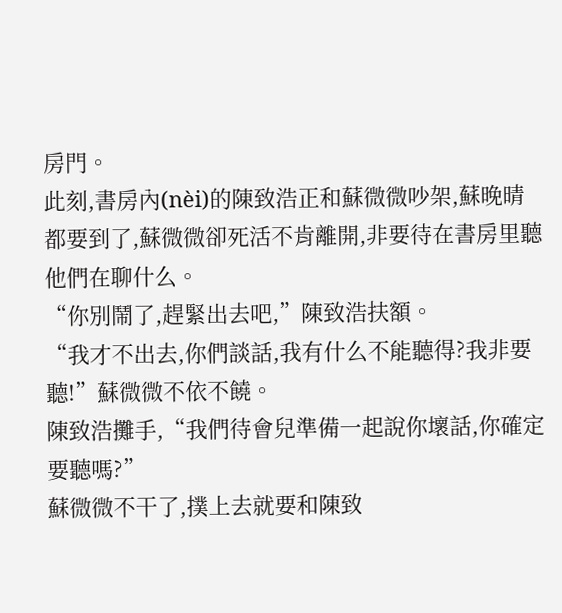房門。
此刻,書房內(nèi)的陳致浩正和蘇微微吵架,蘇晚晴都要到了,蘇微微卻死活不肯離開,非要待在書房里聽他們在聊什么。
“你別鬧了,趕緊出去吧,”陳致浩扶額。
“我才不出去,你們談話,我有什么不能聽得?我非要聽!”蘇微微不依不饒。
陳致浩攤手,“我們待會兒準備一起說你壞話,你確定要聽嗎?”
蘇微微不干了,撲上去就要和陳致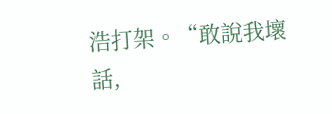浩打架。“敢說我壞話,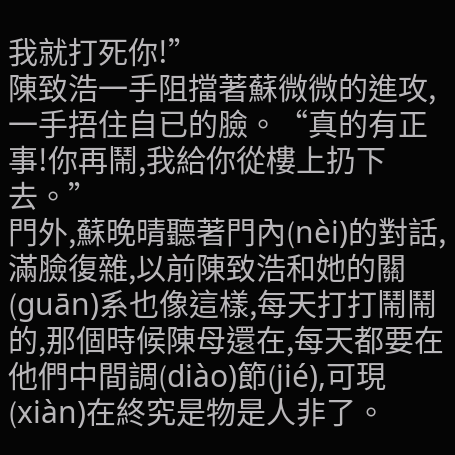我就打死你!”
陳致浩一手阻擋著蘇微微的進攻,一手捂住自已的臉。“真的有正事!你再鬧,我給你從樓上扔下去。”
門外,蘇晚晴聽著門內(nèi)的對話,滿臉復雜,以前陳致浩和她的關(guān)系也像這樣,每天打打鬧鬧的,那個時候陳母還在,每天都要在他們中間調(diào)節(jié),可現(xiàn)在終究是物是人非了。